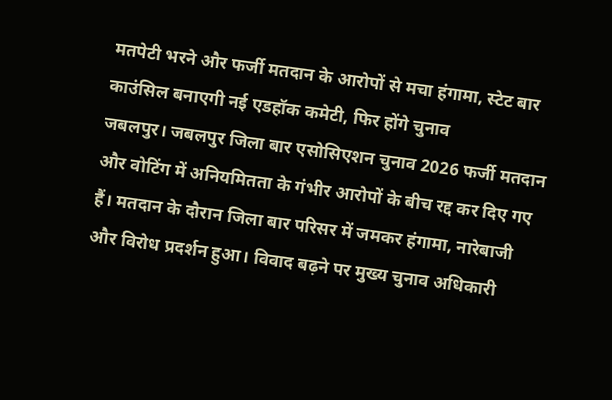मतपेटी भरने और फर्जी मतदान के आरोपों से मचा हंगामा, स्टेट बार काउंसिल बनाएगी नई एडहॉक कमेटी, फिर होंगे चुनाव
जबलपुर। जबलपुर जिला बार एसोसिएशन चुनाव 2026 फर्जी मतदान और वोटिंग में अनियमितता के गंभीर आरोपों के बीच रद्द कर दिए गए हैं। मतदान के दौरान जिला बार परिसर में जमकर हंगामा, नारेबाजी और विरोध प्रदर्शन हुआ। विवाद बढ़ने पर मुख्य चुनाव अधिकारी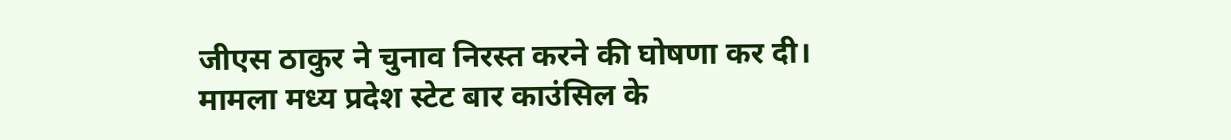जीएस ठाकुर ने चुनाव निरस्त करने की घोषणा कर दी। मामला मध्य प्रदेश स्टेट बार काउंसिल के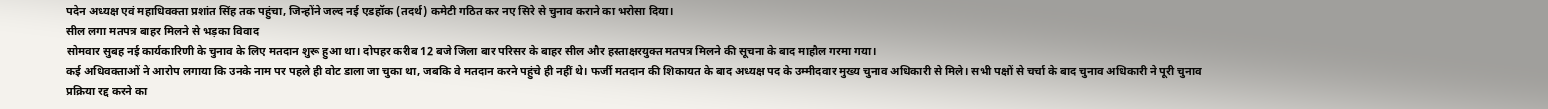पदेन अध्यक्ष एवं महाधिवक्ता प्रशांत सिंह तक पहुंचा, जिन्होंने जल्द नई एडहॉक (तदर्थ) कमेटी गठित कर नए सिरे से चुनाव कराने का भरोसा दिया।
सील लगा मतपत्र बाहर मिलने से भड़का विवाद
सोमवार सुबह नई कार्यकारिणी के चुनाव के लिए मतदान शुरू हुआ था। दोपहर करीब 12 बजे जिला बार परिसर के बाहर सील और हस्ताक्षरयुक्त मतपत्र मिलने की सूचना के बाद माहौल गरमा गया।
कई अधिवक्ताओं ने आरोप लगाया कि उनके नाम पर पहले ही वोट डाला जा चुका था, जबकि वे मतदान करने पहुंचे ही नहीं थे। फर्जी मतदान की शिकायत के बाद अध्यक्ष पद के उम्मीदवार मुख्य चुनाव अधिकारी से मिले। सभी पक्षों से चर्चा के बाद चुनाव अधिकारी ने पूरी चुनाव प्रक्रिया रद्द करने का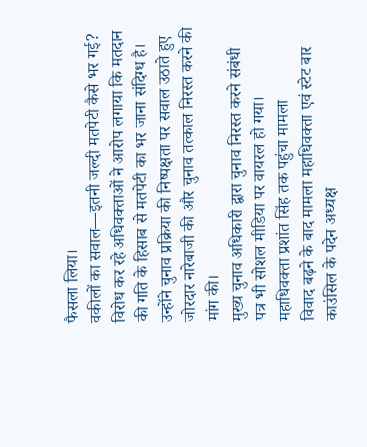फैसला लिया।
वकीलों का सवाल—इतनी जल्दी मतपेटी कैसे भर गई?
विरोध कर रहे अधिवक्ताओं ने आरोप लगाया कि मतदान की गति के हिसाब से मतपेटी का भर जाना संदिग्ध है। उन्होंने चुनाव प्रक्रिया की निष्पक्षता पर सवाल उठाते हुए जोरदार नारेबाजी की और चुनाव तत्काल निरस्त करने की मांग की।
मुख्य चुनाव अधिकारी द्वारा चुनाव निरस्त करने संबंधी पत्र भी सोशल मीडिया पर वायरल हो गया।
महाधिवक्ता प्रशांत सिंह तक पहुंचा मामला
विवाद बढ़ने के बाद मामला महाधिवक्ता एवं स्टेट बार काउंसिल के पदेन अध्यक्ष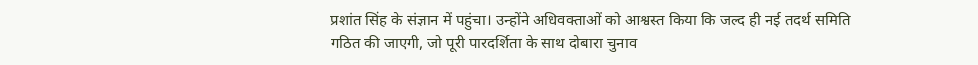प्रशांत सिंह के संज्ञान में पहुंचा। उन्होंने अधिवक्ताओं को आश्वस्त किया कि जल्द ही नई तदर्थ समिति गठित की जाएगी, जो पूरी पारदर्शिता के साथ दोबारा चुनाव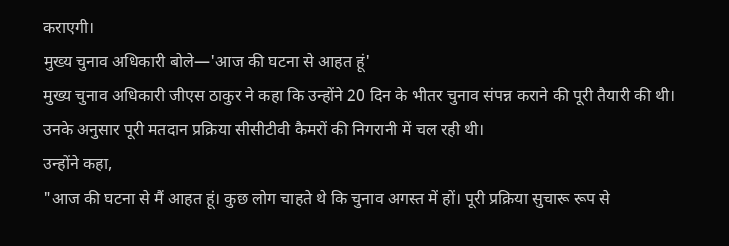कराएगी।
मुख्य चुनाव अधिकारी बोले—'आज की घटना से आहत हूं'
मुख्य चुनाव अधिकारी जीएस ठाकुर ने कहा कि उन्होंने 20 दिन के भीतर चुनाव संपन्न कराने की पूरी तैयारी की थी। उनके अनुसार पूरी मतदान प्रक्रिया सीसीटीवी कैमरों की निगरानी में चल रही थी।
उन्होंने कहा,
"आज की घटना से मैं आहत हूं। कुछ लोग चाहते थे कि चुनाव अगस्त में हों। पूरी प्रक्रिया सुचारू रूप से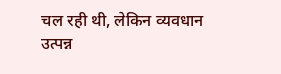चल रही थी, लेकिन व्यवधान उत्पन्न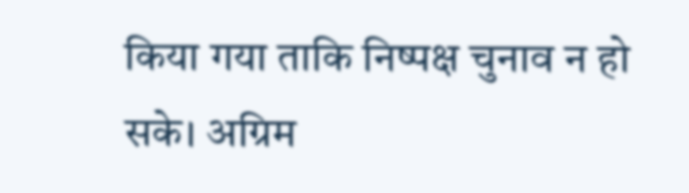किया गया ताकि निष्पक्ष चुनाव न हो सके। अग्रिम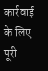कार्रवाई के लिए पूरी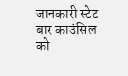जानकारी स्टेट बार काउंसिल को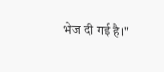भेज दी गई है।"